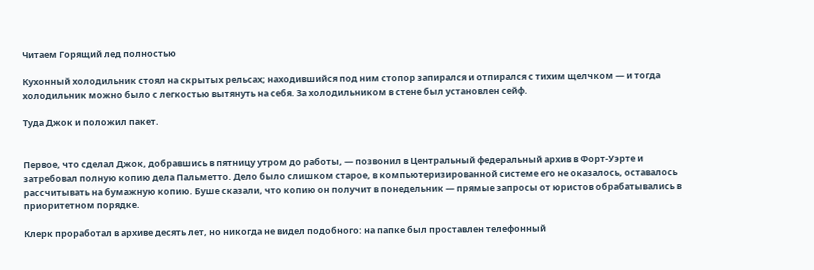Читаем Горящий лед полностью

Кухонный холодильник стоял на скрытых рельсах; находившийся под ним стопор запирался и отпирался с тихим щелчком — и тогда холодильник можно было с легкостью вытянуть на себя. За холодильником в стене был установлен сейф.

Туда Джок и положил пакет.


Первое, что сделал Джок, добравшись в пятницу утром до работы, — позвонил в Центральный федеральный архив в Форт-Уэрте и затребовал полную копию дела Пальметто. Дело было слишком старое, в компьютеризированной системе его не оказалось, оставалось рассчитывать на бумажную копию. Буше сказали, что копию он получит в понедельник — прямые запросы от юристов обрабатывались в приоритетном порядке.

Клерк проработал в архиве десять лет, но никогда не видел подобного: на папке был проставлен телефонный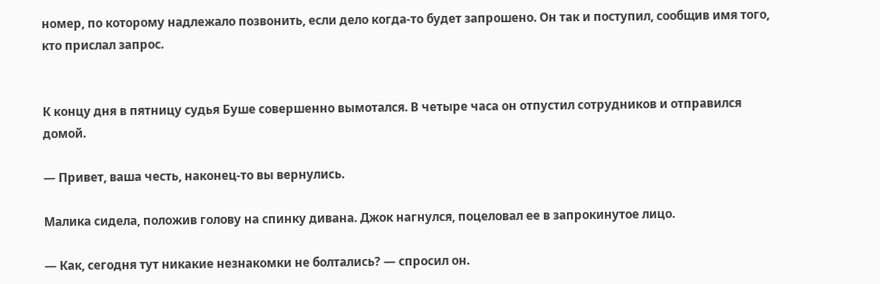номер, по которому надлежало позвонить, если дело когда-то будет запрошено. Он так и поступил, сообщив имя того, кто прислал запрос.


К концу дня в пятницу судья Буше совершенно вымотался. В четыре часа он отпустил сотрудников и отправился домой.

— Привет, ваша честь, наконец-то вы вернулись.

Малика сидела, положив голову на спинку дивана. Джок нагнулся, поцеловал ее в запрокинутое лицо.

— Как, сегодня тут никакие незнакомки не болтались? — спросил он.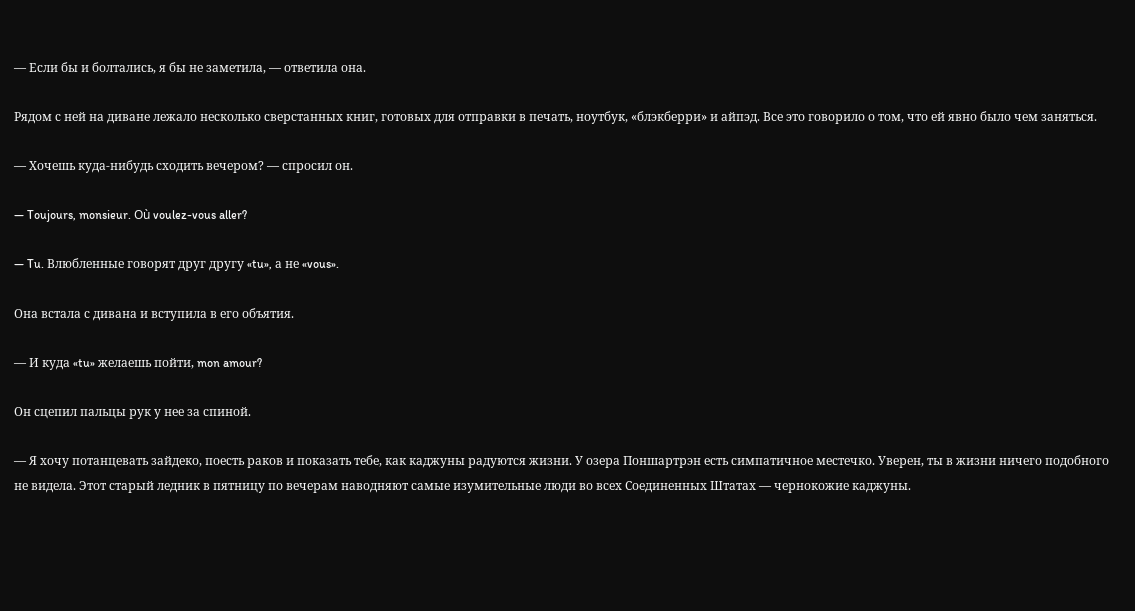— Если бы и болтались, я бы не заметила, — ответила она.

Рядом с ней на диване лежало несколько сверстанных книг, готовых для отправки в печать, ноутбук, «блэкберри» и айпэд. Все это говорило о том, что ей явно было чем заняться.

— Хочешь куда-нибудь сходить вечером? — спросил он.

— Toujours, monsieur. Où voulez-vous aller?

— Tu. Влюбленные говорят друг другу «tu», а не «vous».

Она встала с дивана и вступила в его объятия.

— И куда «tu» желаешь пойти, mon amour?

Он сцепил пальцы рук у нее за спиной.

— Я хочу потанцевать зайдеко, поесть раков и показать тебе, как каджуны радуются жизни. У озера Поншартрэн есть симпатичное местечко. Уверен, ты в жизни ничего подобного не видела. Этот старый ледник в пятницу по вечерам наводняют самые изумительные люди во всех Соединенных Штатах — чернокожие каджуны.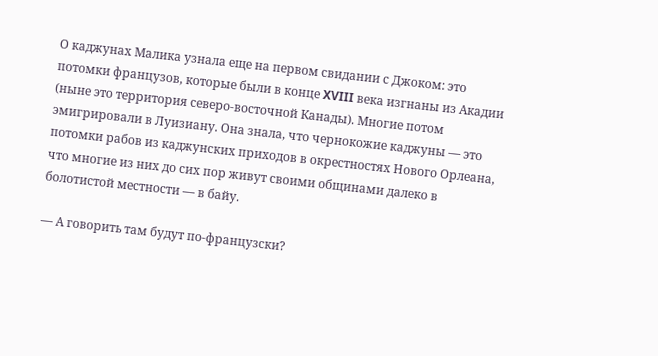О каджунах Малика узнала еще на первом свидании с Джоком: это потомки французов, которые были в конце XVIII века изгнаны из Акадии (ныне это территория северо-восточной Канады). Многие потом эмигрировали в Луизиану. Она знала, что чернокожие каджуны — это потомки рабов из каджунских приходов в окрестностях Нового Орлеана, что многие из них до сих пор живут своими общинами далеко в болотистой местности — в байу.

— А говорить там будут по-французски?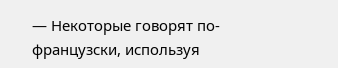— Некоторые говорят по-французски, используя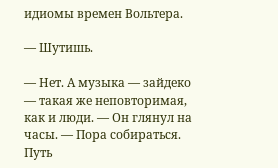идиомы времен Вольтера.

— Шутишь.

— Нет. А музыка — зайдеко — такая же неповторимая, как и люди. — Он глянул на часы. — Пора собираться. Путь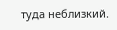туда неблизкий.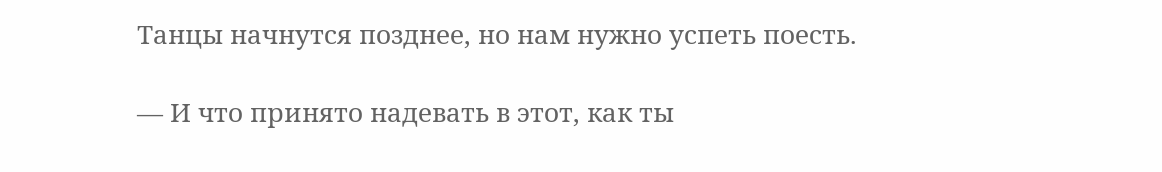Танцы начнутся позднее, но нам нужно успеть поесть.

— И что принято надевать в этот, как ты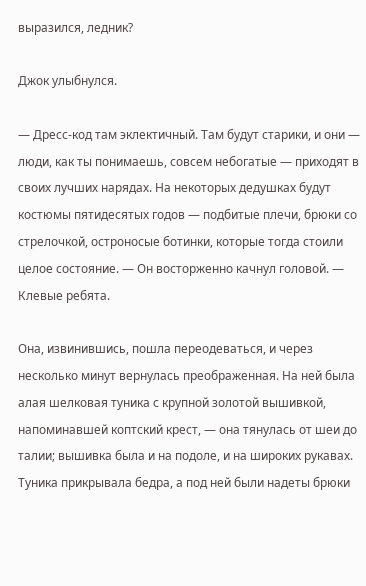выразился, ледник?

Джок улыбнулся.

— Дресс-код там эклектичный. Там будут старики, и они — люди, как ты понимаешь, совсем небогатые — приходят в своих лучших нарядах. На некоторых дедушках будут костюмы пятидесятых годов — подбитые плечи, брюки со стрелочкой, остроносые ботинки, которые тогда стоили целое состояние. — Он восторженно качнул головой. — Клевые ребята.

Она, извинившись, пошла переодеваться, и через несколько минут вернулась преображенная. На ней была алая шелковая туника с крупной золотой вышивкой, напоминавшей коптский крест, — она тянулась от шеи до талии; вышивка была и на подоле, и на широких рукавах. Туника прикрывала бедра, а под ней были надеты брюки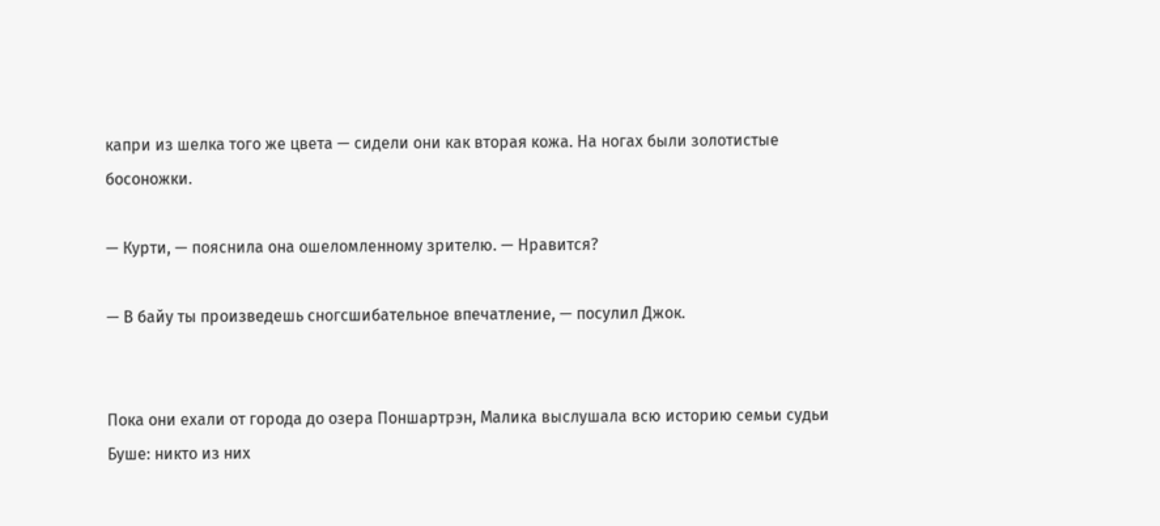капри из шелка того же цвета — сидели они как вторая кожа. На ногах были золотистые босоножки.

— Курти, — пояснила она ошеломленному зрителю. — Нравится?

— В байу ты произведешь сногсшибательное впечатление, — посулил Джок.


Пока они ехали от города до озера Поншартрэн, Малика выслушала всю историю семьи судьи Буше: никто из них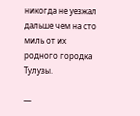никогда не уезжал дальше чем на сто миль от их родного городка Тулузы.

—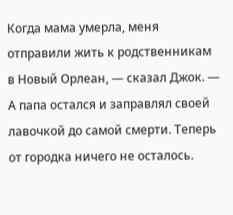Когда мама умерла, меня отправили жить к родственникам в Новый Орлеан, — сказал Джок. — А папа остался и заправлял своей лавочкой до самой смерти. Теперь от городка ничего не осталось.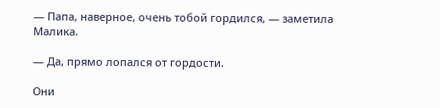— Папа, наверное, очень тобой гордился, — заметила Малика.

— Да, прямо лопался от гордости.

Они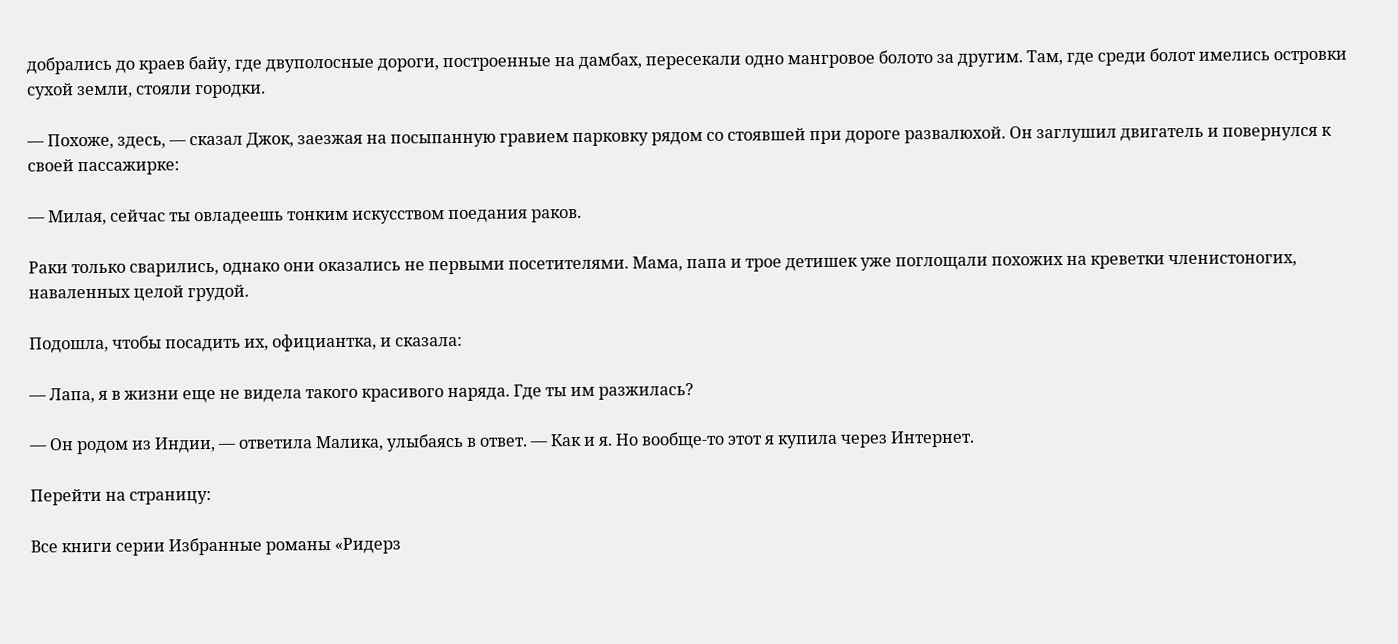добрались до краев байу, где двуполосные дороги, построенные на дамбах, пересекали одно мангровое болото за другим. Там, где среди болот имелись островки сухой земли, стояли городки.

— Похоже, здесь, — сказал Джок, заезжая на посыпанную гравием парковку рядом со стоявшей при дороге развалюхой. Он заглушил двигатель и повернулся к своей пассажирке:

— Милая, сейчас ты овладеешь тонким искусством поедания раков.

Раки только сварились, однако они оказались не первыми посетителями. Мама, папа и трое детишек уже поглощали похожих на креветки членистоногих, наваленных целой грудой.

Подошла, чтобы посадить их, официантка, и сказала:

— Лапа, я в жизни еще не видела такого красивого наряда. Где ты им разжилась?

— Он родом из Индии, — ответила Малика, улыбаясь в ответ. — Как и я. Но вообще-то этот я купила через Интернет.

Перейти на страницу:

Все книги серии Избранные романы «Ридерз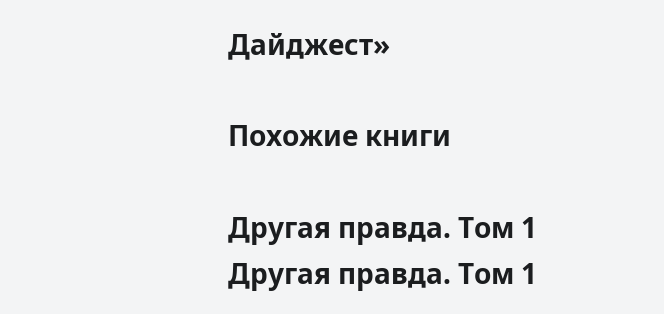Дайджест»

Похожие книги

Другая правда. Том 1
Другая правда. Том 1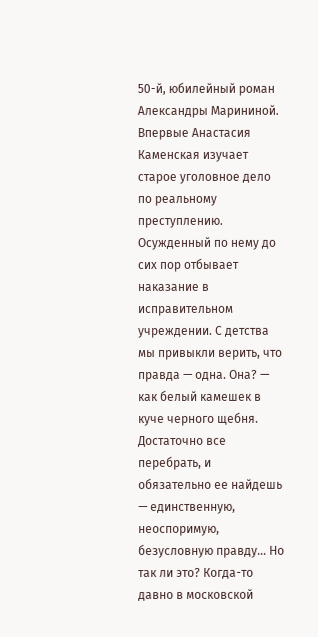50-й, юбилейный роман Александры Марининой. Впервые Анастасия Каменская изучает старое уголовное дело по реальному преступлению. Осужденный по нему до сих пор отбывает наказание в исправительном учреждении. С детства мы привыкли верить, что правда — одна. Она? — как белый камешек в куче черного щебня. Достаточно все перебрать, и обязательно ее найдешь — единственную, неоспоримую, безусловную правду… Но так ли это? Когда-то давно в московской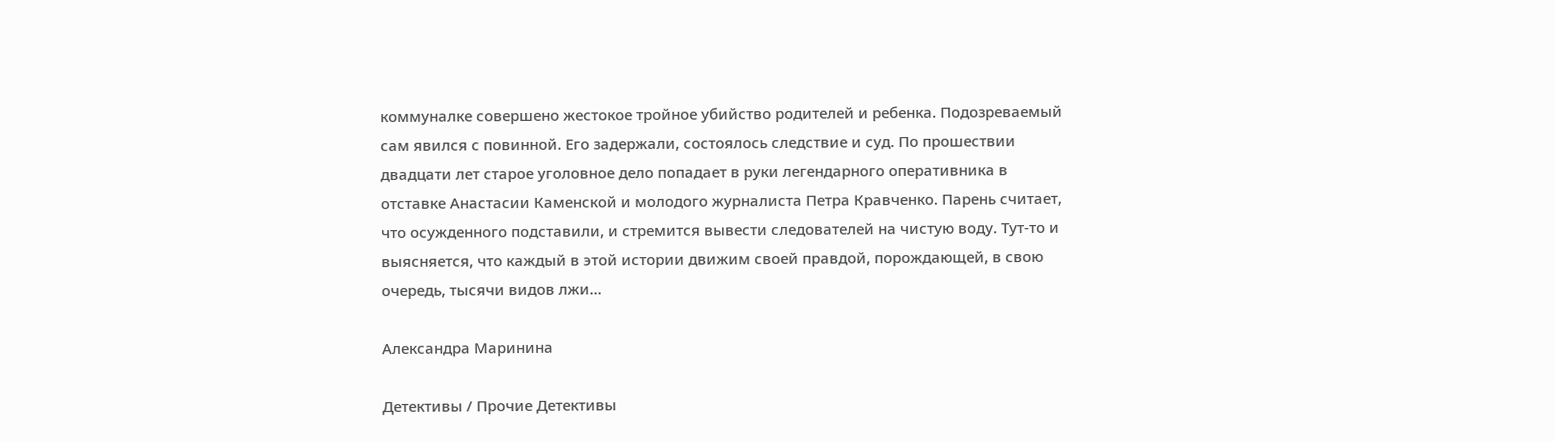коммуналке совершено жестокое тройное убийство родителей и ребенка. Подозреваемый сам явился с повинной. Его задержали, состоялось следствие и суд. По прошествии двадцати лет старое уголовное дело попадает в руки легендарного оперативника в отставке Анастасии Каменской и молодого журналиста Петра Кравченко. Парень считает, что осужденного подставили, и стремится вывести следователей на чистую воду. Тут-то и выясняется, что каждый в этой истории движим своей правдой, порождающей, в свою очередь, тысячи видов лжи…

Александра Маринина

Детективы / Прочие Детективы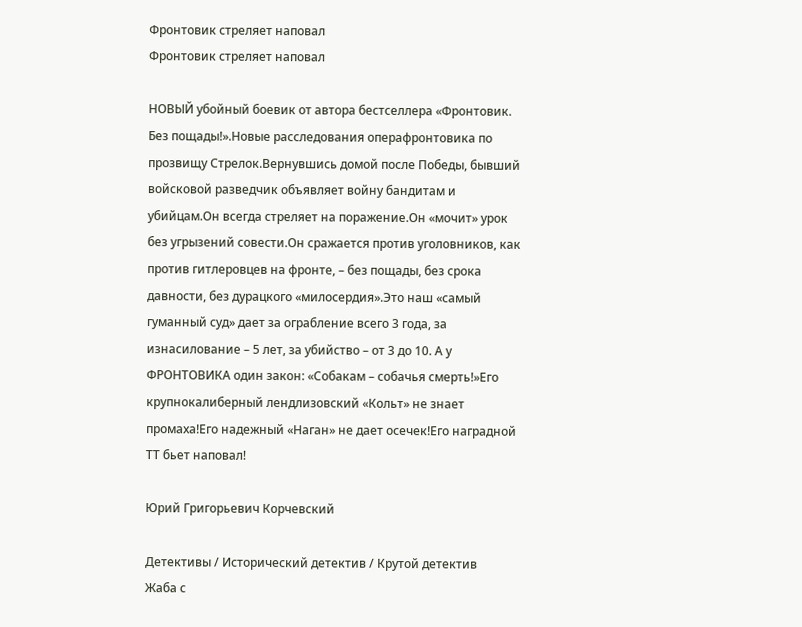Фронтовик стреляет наповал
Фронтовик стреляет наповал

НОВЫЙ убойный боевик от автора бестселлера «Фронтовик. Без пощады!».Новые расследования операфронтовика по прозвищу Стрелок.Вернувшись домой после Победы, бывший войсковой разведчик объявляет войну бандитам и убийцам.Он всегда стреляет на поражение.Он «мочит» урок без угрызений совести.Он сражается против уголовников, как против гитлеровцев на фронте, – без пощады, без срока давности, без дурацкого «милосердия».Это наш «самый гуманный суд» дает за ограбление всего 3 года, за изнасилование – 5 лет, за убийство – от 3 до 10. А у ФРОНТОВИКА один закон: «Собакам – собачья смерть!»Его крупнокалиберный лендлизовский «Кольт» не знает промаха!Его надежный «Наган» не дает осечек!Его наградной ТТ бьет наповал!

Юрий Григорьевич Корчевский

Детективы / Исторический детектив / Крутой детектив
Жаба с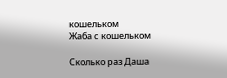кошельком
Жаба с кошельком

Сколько раз Даша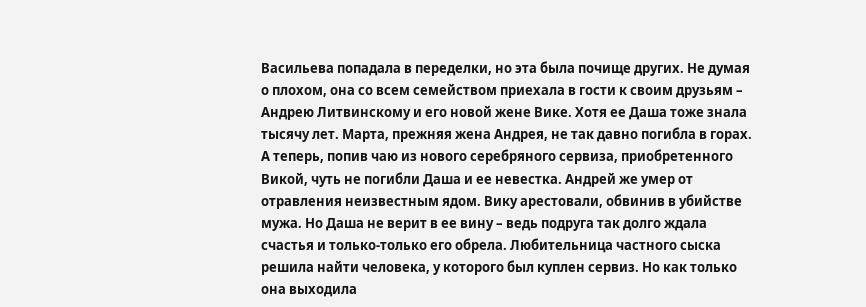Васильева попадала в переделки, но эта была почище других. Не думая о плохом, она со всем семейством приехала в гости к своим друзьям – Андрею Литвинскому и его новой жене Вике. Хотя ее Даша тоже знала тысячу лет. Марта, прежняя жена Андрея, не так давно погибла в горах. А теперь, попив чаю из нового серебряного сервиза, приобретенного Викой, чуть не погибли Даша и ее невестка. Андрей же умер от отравления неизвестным ядом. Вику арестовали, обвинив в убийстве мужа. Но Даша не верит в ее вину – ведь подруга так долго ждала счастья и только-только его обрела. Любительница частного сыска решила найти человека, у которого был куплен сервиз. Но как только она выходила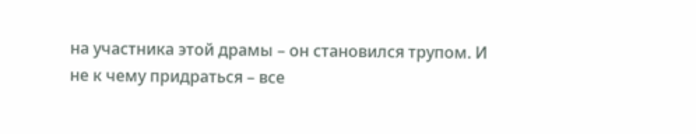на участника этой драмы – он становился трупом. И не к чему придраться – все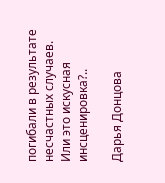погибали в результате несчастных случаев. Или это искусная инсценировка?..

Дарья Донцова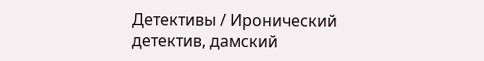Детективы / Иронический детектив, дамский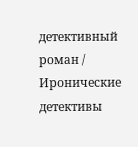детективный роман / Иронические детективы